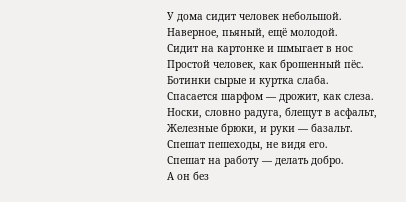У дома сидит человек небольшой.
Наверное, пьяный, ещё молодой.
Сидит на картонке и шмыгает в нос
Простой человек, как брошенный пёс.
Ботинки сырые и куртка слаба.
Спасается шарфом — дрожит, как слеза.
Носки, словно радуга, блещут в асфальт,
Железные брюки, и руки — базальт.
Спешат пешеходы, не видя его.
Спешат на работу — делать добро.
А он без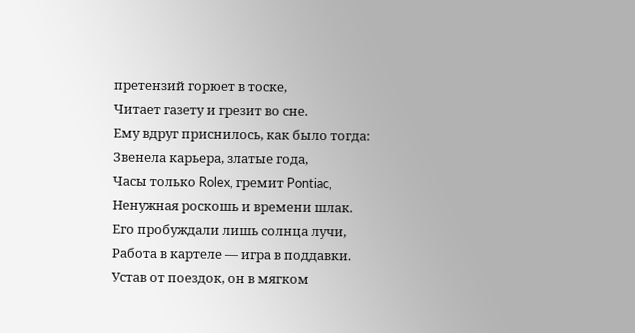претензий горюет в тоске,
Читает газету и грезит во сне.
Ему вдруг приснилось, как было тогда:
Звенела карьера, златые года,
Часы только Rolex, гремит Pontiac,
Ненужная роскошь и времени шлак.
Его пробуждали лишь солнца лучи,
Работа в картеле — игра в поддавки.
Устав от поездок, он в мягком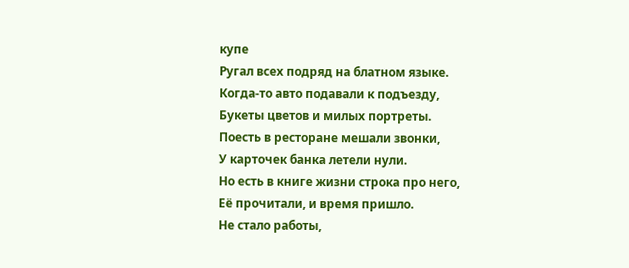купе
Ругал всех подряд на блатном языке.
Когда-то авто подавали к подъезду,
Букеты цветов и милых портреты.
Поесть в ресторане мешали звонки,
У карточек банка летели нули.
Но есть в книге жизни строка про него,
Её прочитали, и время пришло.
Не стало работы,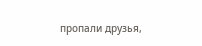пропали друзья,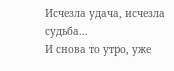Исчезла удача, исчезла судьба...
И снова то утро, уже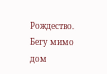Рождество.
Бегу мимо дом